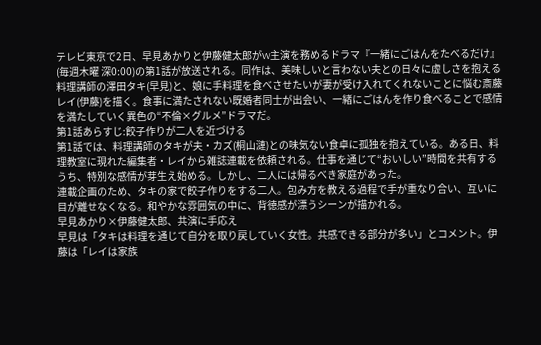テレビ東京で2日、早見あかりと伊藤健太郎がW主演を務めるドラマ『一緒にごはんをたべるだけ』(毎週木曜 深0:00)の第1話が放送される。同作は、美味しいと言わない夫との日々に虚しさを抱える料理講師の澤田タキ(早見)と、娘に手料理を食べさせたいが妻が受け入れてくれないことに悩む斎藤レイ(伊藤)を描く。食事に満たされない既婚者同士が出会い、一緒にごはんを作り食べることで感情を満たしていく異色の“不倫×グルメ”ドラマだ。
第1話あらすじ:餃子作りが二人を近づける
第1話では、料理講師のタキが夫・カズ(桐山漣)との味気ない食卓に孤独を抱えている。ある日、料理教室に現れた編集者・レイから雑誌連載を依頼される。仕事を通じて“おいしい”時間を共有するうち、特別な感情が芽生え始める。しかし、二人には帰るべき家庭があった。
連載企画のため、タキの家で餃子作りをする二人。包み方を教える過程で手が重なり合い、互いに目が離せなくなる。和やかな雰囲気の中に、背徳感が漂うシーンが描かれる。
早見あかり×伊藤健太郎、共演に手応え
早見は「タキは料理を通じて自分を取り戻していく女性。共感できる部分が多い」とコメント。伊藤は「レイは家族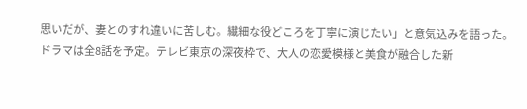思いだが、妻とのすれ違いに苦しむ。繊細な役どころを丁寧に演じたい」と意気込みを語った。
ドラマは全8話を予定。テレビ東京の深夜枠で、大人の恋愛模様と美食が融合した新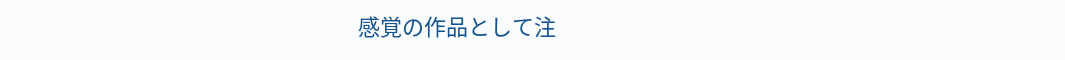感覚の作品として注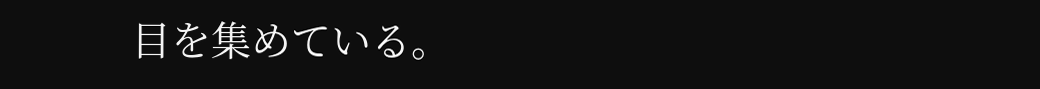目を集めている。